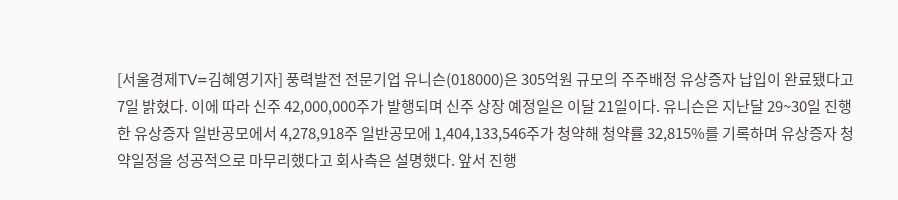[서울경제TV=김혜영기자] 풍력발전 전문기업 유니슨(018000)은 305억원 규모의 주주배정 유상증자 납입이 완료됐다고 7일 밝혔다. 이에 따라 신주 42,000,000주가 발행되며 신주 상장 예정일은 이달 21일이다. 유니슨은 지난달 29~30일 진행한 유상증자 일반공모에서 4,278,918주 일반공모에 1,404,133,546주가 청약해 청약률 32,815%를 기록하며 유상증자 청약일정을 성공적으로 마무리했다고 회사측은 설명했다. 앞서 진행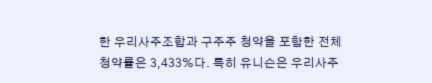한 우리사주조합과 구주주 청약을 포함한 전체 청약률은 3,433%다. 특히 유니슨은 우리사주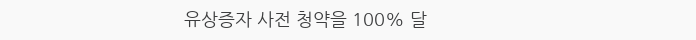유상증자 사전 청약을 100% 달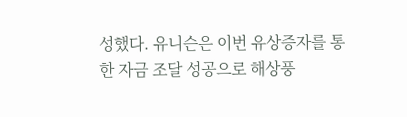성했다. 유니슨은 이번 유상증자를 통한 자금 조달 성공으로 해상풍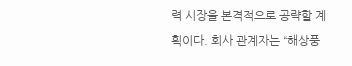력 시장을 본격적으로 공략할 계획이다. 회사 관계자는 “해상풍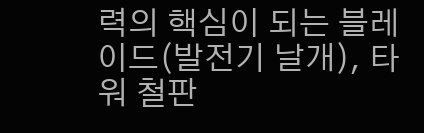력의 핵심이 되는 블레이드(발전기 날개), 타워 철판